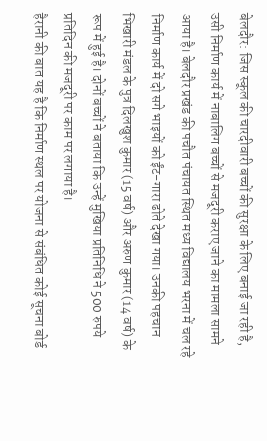बेलदौर: जिस स्कूल की चारदीवारी बच्चों की सुरक्षा के लिए बनाई जा रही है, उसी निर्माण कार्य में नाबालिग बच्चों से मजदूरी कराए जाने का मामला सामने आया है। बेलदौर प्रखंड की पचौत पंचायत स्थित मध्य विद्यालय भरना में चल रहे निर्माण कार्य में दो सगे भाइयों को ईंट-गारा ढोते देखा गया। उनकी पहचान भिखारी मंडल के पुत्र दिलखुश कुमार (15 वर्ष) और अरुण कुमार (14 वर्ष) के रूप में हुई है। दोनों बच्चों ने बताया कि उन्हें मुखिया प्रतिनिधि ने 500 रुपये प्रतिदिन की मजदूरी पर काम पर लगाया है।
हैरानी की बात यह है कि निर्माण स्थल पर योजना से संबंधित कोई सूचना बोर्ड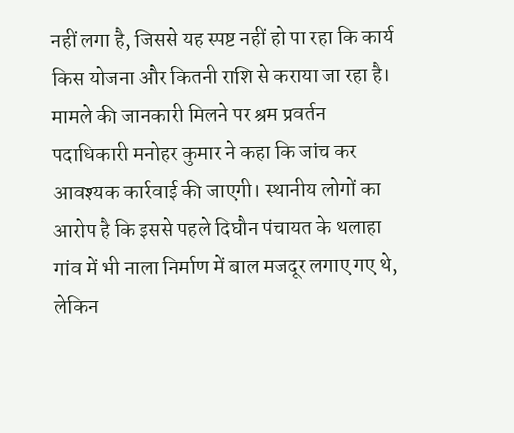नहीं लगा है, जिससे यह स्पष्ट नहीं हो पा रहा कि कार्य किस योजना और कितनी राशि से कराया जा रहा है। मामले की जानकारी मिलने पर श्रम प्रवर्तन पदाधिकारी मनोहर कुमार ने कहा कि जांच कर आवश्यक कार्रवाई की जाएगी। स्थानीय लोगों का आरोप है कि इससे पहले दिघौन पंचायत के थलाहा गांव में भी नाला निर्माण में बाल मजदूर लगाए गए थे, लेकिन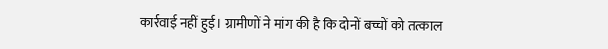कार्रवाई नहीं हुई। ग्रामीणों ने मांग की है कि दोनों बच्चों को तत्काल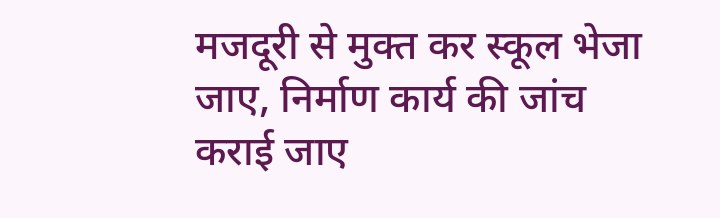मजदूरी से मुक्त कर स्कूल भेजा जाए, निर्माण कार्य की जांच कराई जाए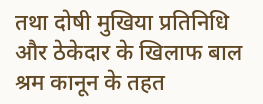तथा दोषी मुखिया प्रतिनिधि और ठेकेदार के खिलाफ बाल श्रम कानून के तहत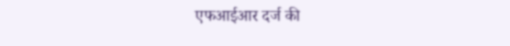एफआईआर दर्ज की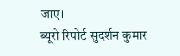जाए।
ब्यूरो रिपोर्ट सुदर्शन कुमार